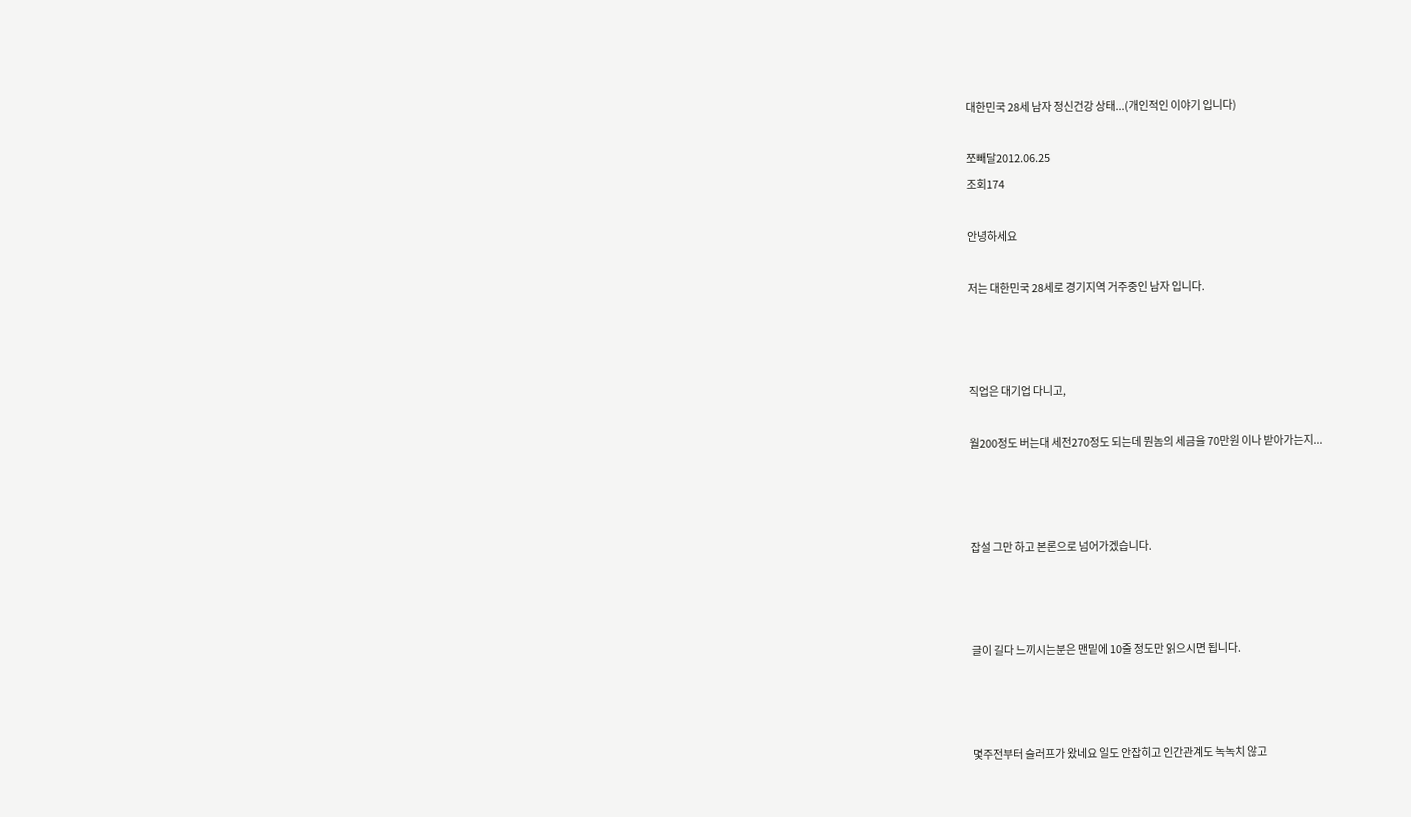대한민국 28세 남자 정신건강 상태...(개인적인 이야기 입니다)

쪼빼달2012.06.25
조회174

안녕하세요

저는 대한민국 28세로 경기지역 거주중인 남자 입니다.



직업은 대기업 다니고,

월200정도 버는대 세전270정도 되는데 뭔놈의 세금을 70만원 이나 받아가는지...



잡설 그만 하고 본론으로 넘어가겠습니다.



글이 길다 느끼시는분은 맨밑에 10줄 정도만 읽으시면 됩니다.



몇주전부터 슬러프가 왔네요 일도 안잡히고 인간관계도 녹녹치 않고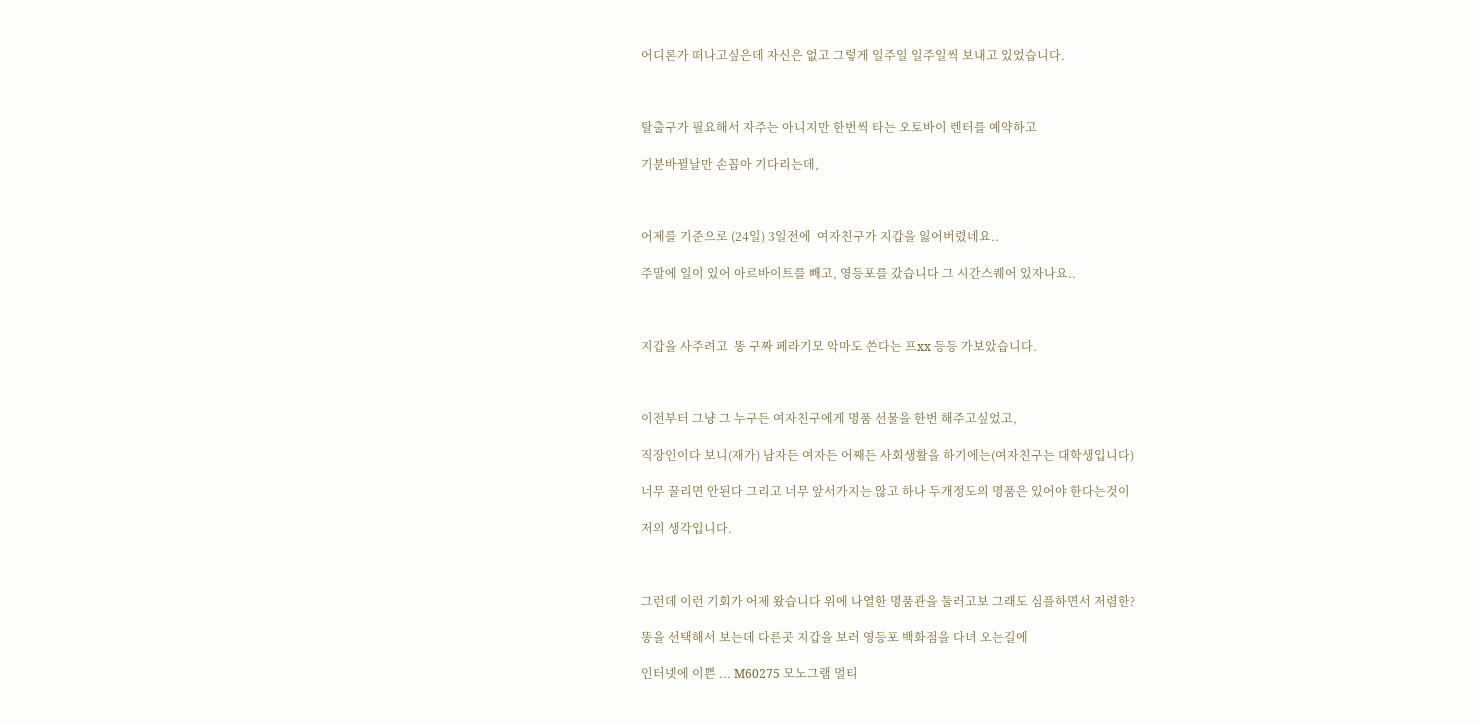어디론가 떠나고싶은데 자신은 없고 그렇게 일주일 일주일씩 보내고 있었습니다.



탈출구가 필요해서 자주는 아니지만 한번씩 타는 오토바이 렌터를 예약하고

기분바뀔날만 손꼽아 기다리는데,



어제를 기준으로 (24일) 3일전에  여자친구가 지갑을 잃어버렸네요..

주말에 일이 있어 아르바이트를 빼고, 영등포를 갔습니다 그 시간스퀘어 있자나요..



지갑을 사주려고  똥 구짜 페라기모 악마도 쓴다는 프xx 등등 가보았습니다.



이전부터 그냥 그 누구든 여자친구에게 명품 선물을 한번 해주고싶었고,

직장인이다 보니(재가) 남자든 여자든 어째든 사회생활을 하기에는(여자친구는 대학생입니다)

너무 꿀리면 안된다 그리고 너무 앞서가지는 않고 하나 두개정도의 명품은 있어야 한다는것이

저의 생각입니다.



그런데 이런 기회가 어제 왔습니다 위에 나열한 명품관을 둘러고보 그래도 심플하면서 저렴한?

똥을 선택해서 보는데 다른곳 지갑을 보러 영등포 백화점을 다녀 오는길에

인터넷에 이쁜 ... M60275 모노그램 멀티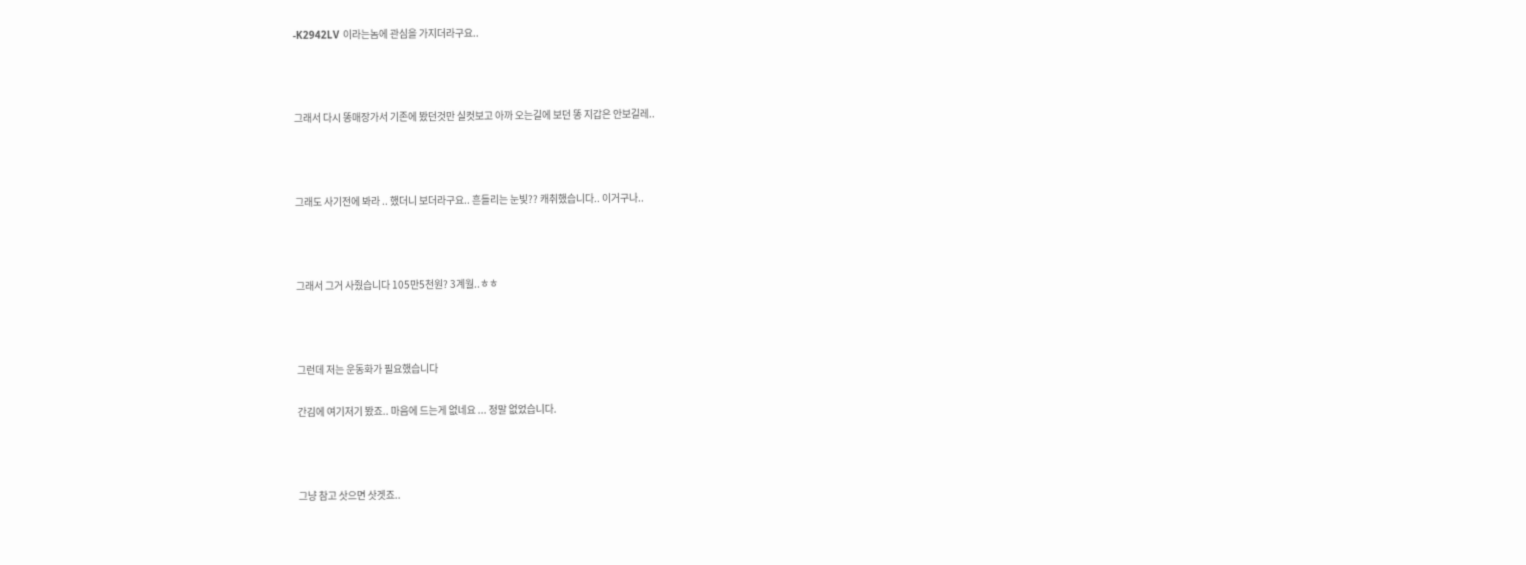-K2942LV 이라는놈에 관심을 가지더라구요..



그래서 다시 똥매장가서 기존에 봤던것만 실컷보고 아까 오는길에 보던 똥 지갑은 안보길레..



그래도 사기전에 봐라 .. 했더니 보더라구요.. 흔들리는 눈빛?? 캐취했습니다.. 이거구나..



그래서 그거 사줬습니다 105만5천원? 3계월..ㅎㅎ



그런데 저는 운동화가 필요했습니다

간김에 여기저기 봤죠.. 마음에 드는게 없네요 ... 정말 없었습니다.



그냥 참고 삿으면 삿겟죠..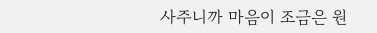사주니까 마음이 조금은 원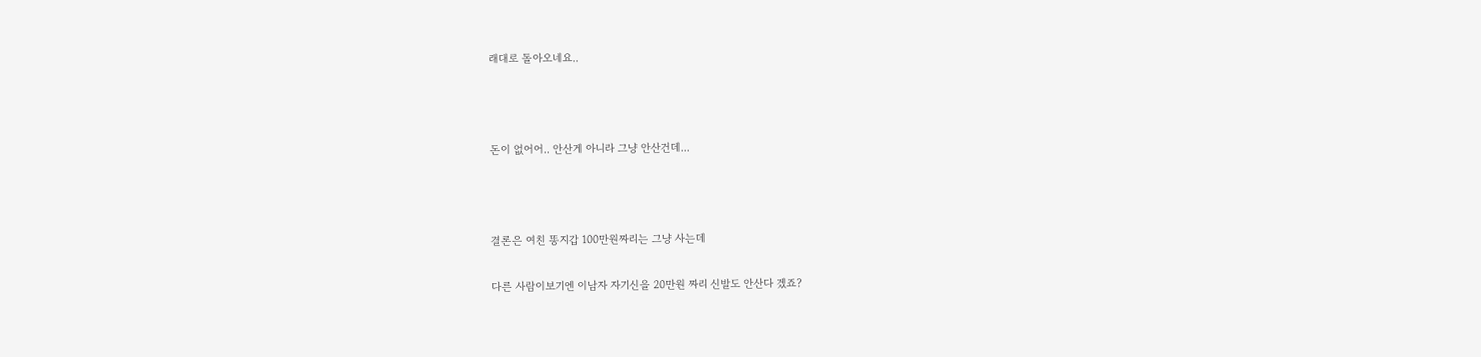래대로 돌아오네요..



돈이 없어어.. 안산게 아니라 그냥 안산건데...



결론은 여친 똥지갑 100만원짜리는 그냥 사는데

다른 사람이보기엔 이남자 자기신을 20만원 짜리 신발도 안산다 겠죠?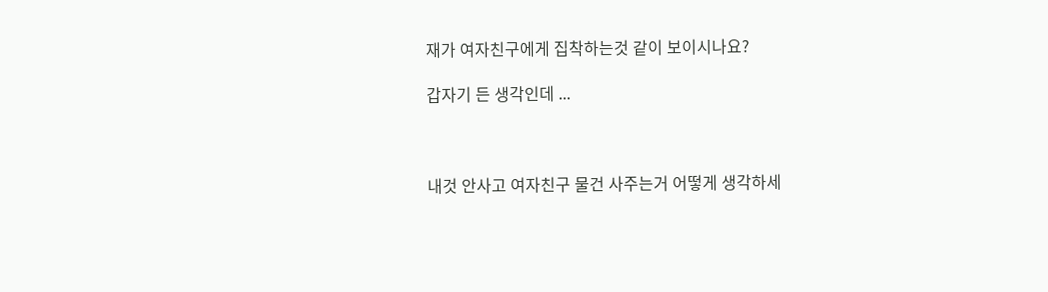재가 여자친구에게 집착하는것 같이 보이시나요?

갑자기 든 생각인데 ...



내것 안사고 여자친구 물건 사주는거 어떻게 생각하세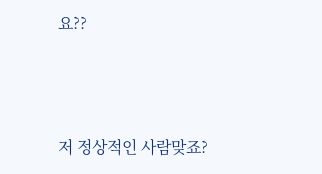요??



저 정상적인 사람맞죠?